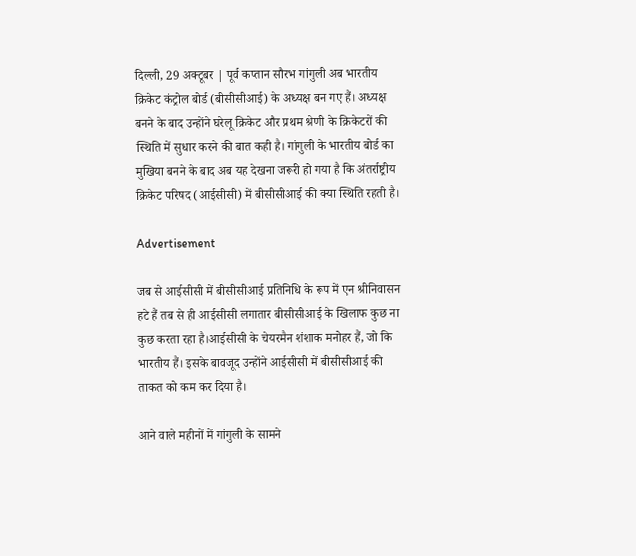दिल्ली, 29 अक्टूबर | पूर्व कप्तान सौरभ गांगुली अब भारतीय क्रिकेट कंट्रोल बोर्ड (बीसीसीआई) के अध्यक्ष बन गए हैं। अध्यक्ष बनने के बाद उन्होंने घरेलू क्रिकेट और प्रथम श्रेणी के क्रिकेटरों की स्थिति में सुधार करने की बात कही है। गांगुली के भारतीय बोर्ड का मुखिया बनने के बाद अब यह देखना जरूरी हो गया है कि अंतर्राष्ट्रीय क्रिकेट परिषद (आईसीसी) में बीसीसीआई की क्या स्थिति रहती है।

Advertisement

जब से आईसीसी में बीसीसीआई प्रतिनिधि के रूप में एन श्रीनिवासन हटे हैं तब से ही आईसीसी लगातार बीसीसीआई के खिलाफ कुछ ना कुछ करता रहा है।आईसीसी के चेयरमैन शंशाक मनोहर हैं, जो कि भारतीय हैं। इसके बावजूद उन्होंने आईसीसी में बीसीसीआई की ताकत को कम कर दिया है।

आने वाले महीनों में गांगुली के सामने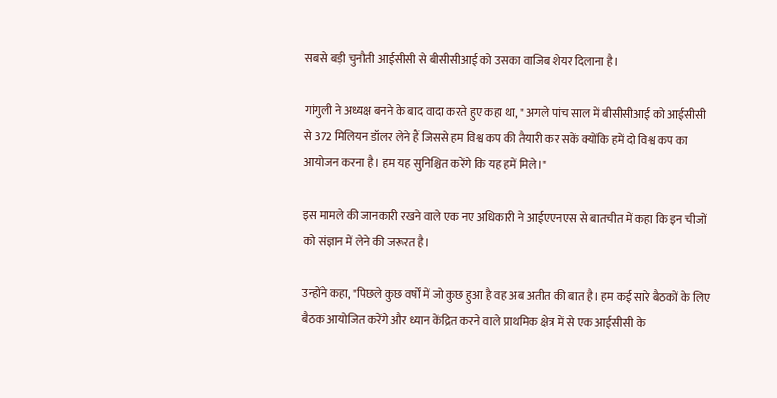सबसे बड़ी चुनौती आईसीसी से बीसीसीआई को उसका वाजिब शेयर दिलाना है।

गांगुली ने अध्यक्ष बनने के बाद वादा करते हुए कहा था, " अगले पांच साल में बीसीसीआई को आईसीसी से 372 मिलियन डॉलर लेने हैं जिससे हम विश्व कप की तैयारी कर सकें क्योंकि हमें दो विश्व कप का आयोजन करना है। हम यह सुनिश्चित करेंगे कि यह हमें मिले।"

इस मामले की जानकारी रखने वाले एक नए अधिकारी ने आईएएनएस से बातचीत में कहा कि इन चीजों को संज्ञान में लेने की जरूरत है।

उन्होंने कहा, "पिछले कुछ वर्षों में जो कुछ हुआ है वह अब अतीत की बात है। हम कई सारे बैठकों के लिए बैठक आयोजित करेंगे और ध्यान केंद्रित करने वाले प्राथमिक क्षेत्र में से एक आईसीसी के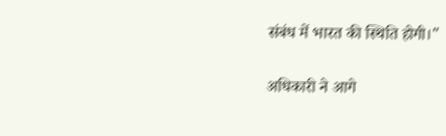संबंध में भारत की स्थिति होगी।"

अधिकारी ने आगे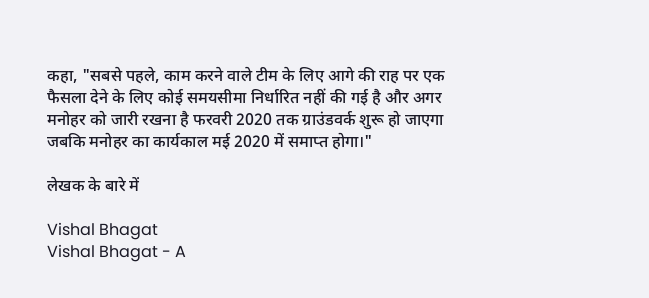कहा, "सबसे पहले, काम करने वाले टीम के लिए आगे की राह पर एक फैसला देने के लिए कोई समयसीमा निर्धारित नहीं की गई है और अगर मनोहर को जारी रखना है फरवरी 2020 तक ग्राउंडवर्क शुरू हो जाएगा जबकि मनोहर का कार्यकाल मई 2020 में समाप्त होगा।"

लेखक के बारे में

Vishal Bhagat
Vishal Bhagat - A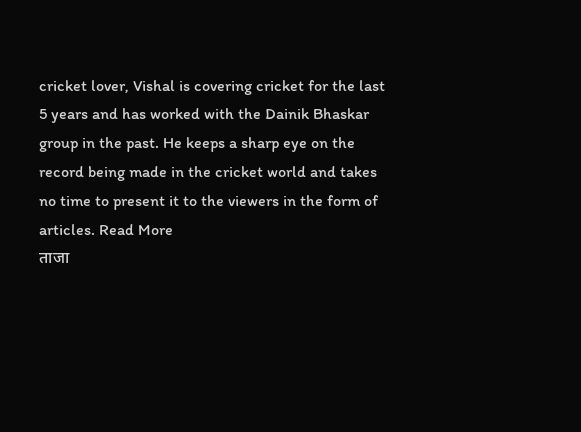cricket lover, Vishal is covering cricket for the last 5 years and has worked with the Dainik Bhaskar group in the past. He keeps a sharp eye on the record being made in the cricket world and takes no time to present it to the viewers in the form of articles. Read More
ताजा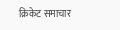क्रिकेट समाचार